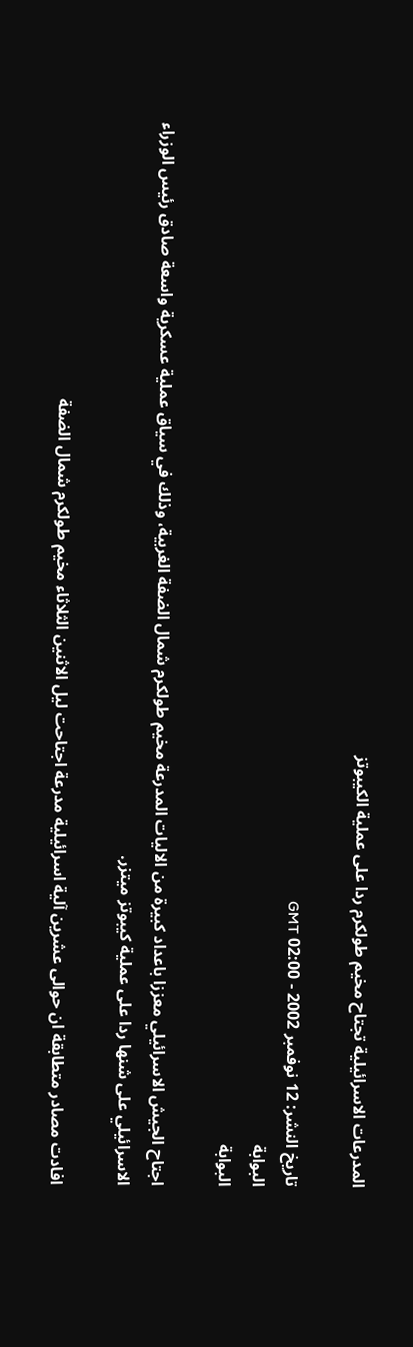المدرعات الاسرائيلية تجتاح مخيم طولكرم ردا على عملية الكيبوتز

تاريخ النشر: 12 نوفمبر 2002 - 02:00 GMT
البوابة
البوابة

اجتاح الجيش الاسرائيلي معززا باعداد كبيرة من الاليات المدرعة مخيم طولكرم شمال الضفة الغربية، وذلك في سياق عملية عسكرية واسعة صادق رئيس الوزراء الاسرائيلي على شنها ردا على عملية كيبوتز ميتزر.

افادت مصادر متطابقة ان حوالى عشرين آلية اسرائيلية مدرعة اجتاحت ليل الاثنين الثلاثاء مخيم طولكرم شمال الضفة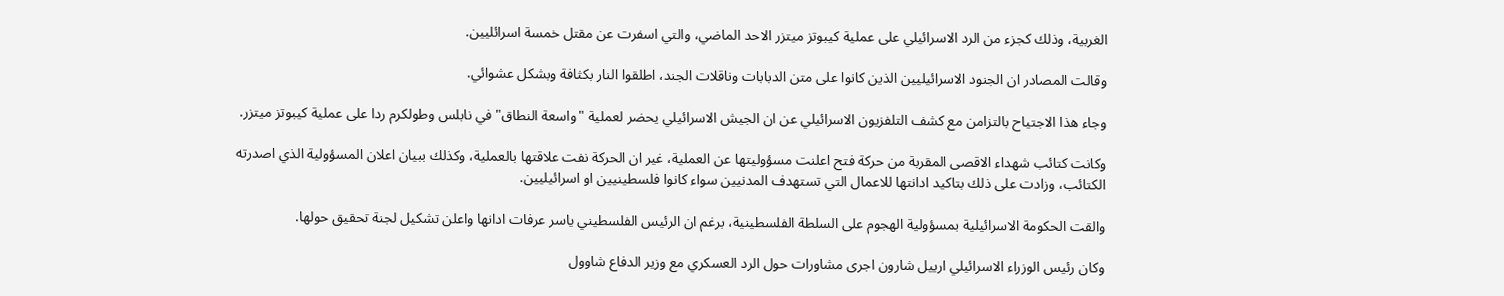الغربية، وذلك كجزء من الرد الاسرائيلي على عملية كيبوتز ميتزر الاحد الماضي، والتي اسفرت عن مقتل خمسة اسرائليين.

وقالت المصادر ان الجنود الاسرائيليين الذين كانوا على متن الدبابات وناقلات الجند، اطلقوا النار بكثافة وبشكل عشوائي.

وجاء هذا الاجتياح بالتزامن مع كشف التلفزيون الاسرائيلي عن ان الجيش الاسرائيلي يحضر لعملية "واسعة النطاق" في نابلس وطولكرم ردا على عملية كيبوتز ميتزر.

وكانت كتائب شهداء الاقصى المقربة من حركة فتح اعلنت مسؤوليتها عن العملية، غير ان الحركة نفت علاقتها بالعملية، وكذلك ببيان اعلان المسؤولية الذي اصدرته الكتائب، وزادت على ذلك بتاكيد ادانتها للاعمال التي تستهدف المدنيين سواء كانوا فلسطينيين او اسرائيليين.

والقت الحكومة الاسرائيلية بمسؤولية الهجوم على السلطة الفلسطينية، برغم ان الرئيس الفلسطيني ياسر عرفات ادانها واعلن تشكيل لجنة تحقيق حولها.

وكان رئيس الوزراء الاسرائيلي ارييل شارون اجرى مشاورات حول الرد العسكري مع وزير الدفاع شاوول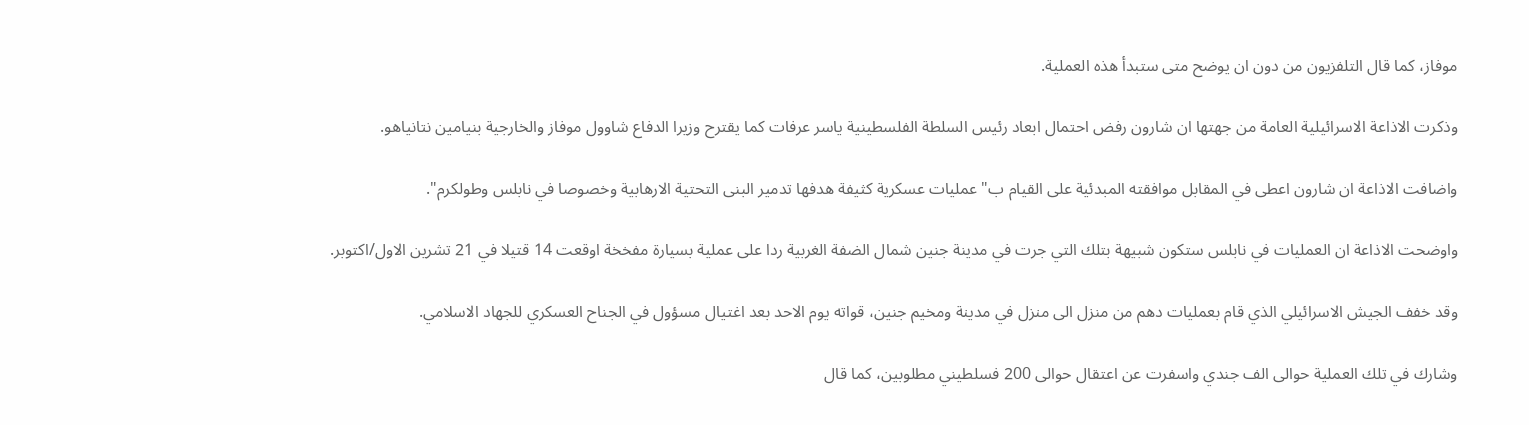موفاز، كما قال التلفزيون من دون ان يوضح متى ستبدأ هذه العملية.

وذكرت الاذاعة الاسرائيلية العامة من جهتها ان شارون رفض احتمال ابعاد رئيس السلطة الفلسطينية ياسر عرفات كما يقترح وزيرا الدفاع شاوول موفاز والخارجية بنيامين نتانياهو.

واضافت الاذاعة ان شارون اعطى في المقابل موافقته المبدئية على القيام ب"عمليات عسكرية كثيفة هدفها تدمير البنى التحتية الارهابية وخصوصا في نابلس وطولكرم".

واوضحت الاذاعة ان العمليات في نابلس ستكون شبيهة بتلك التي جرت في مدينة جنين شمال الضفة الغربية ردا على عملية بسيارة مفخخة اوقعت 14 قتيلا في 21 تشرين الاول/اكتوبر.

وقد خفف الجيش الاسرائيلي الذي قام بعمليات دهم من منزل الى منزل في مدينة ومخيم جنين، قواته يوم الاحد بعد اغتيال مسؤول في الجناح العسكري للجهاد الاسلامي.

وشارك في تلك العملية حوالى الف جندي واسفرت عن اعتقال حوالى 200 فسلطيني مطلوبين، كما قال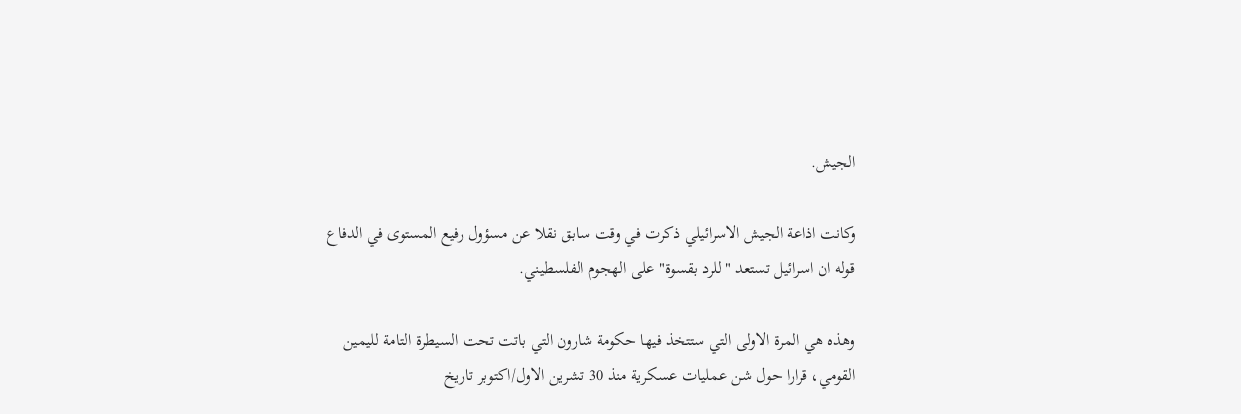الجيش.

وكانت اذاعة الجيش الاسرائيلي ذكرت في وقت سابق نقلا عن مسؤول رفيع المستوى في الدفاع قوله ان اسرائيل تستعد "للرد بقسوة" على الهجوم الفلسطيني.

وهذه هي المرة الاولى التي ستتخذ فيها حكومة شارون التي باتت تحت السيطرة التامة لليمين القومي، قرارا حول شن عمليات عسكرية منذ 30 تشرين الاول/اكتوبر تاريخ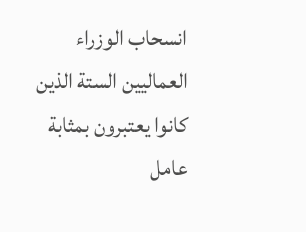انسحاب الوزراء العماليين الستة الذين كانوا يعتبرون بمثابة عامل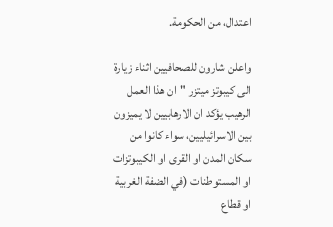اعتدال، من الحكومة.

واعلن شارون للصحافيين اثناء زيارة الى كيبوتز ميتزر "ان هذا العمل الرهيب يؤكد ان الارهابيين لا يميزون بين الاسرائيليين، سواء كانوا من سكان المدن او القرى او الكيبوتزات او المستوطنات (في الضفة الغربية او قطاع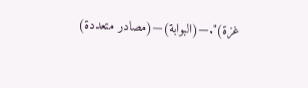غزة)".—(البوابة)—(مصادر متعددة)